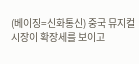(베이징=신화통신) 중국 뮤지컬 시장이 확장세를 보이고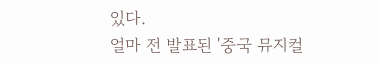있다.
얼마 전 발표된 '중국 뮤지컬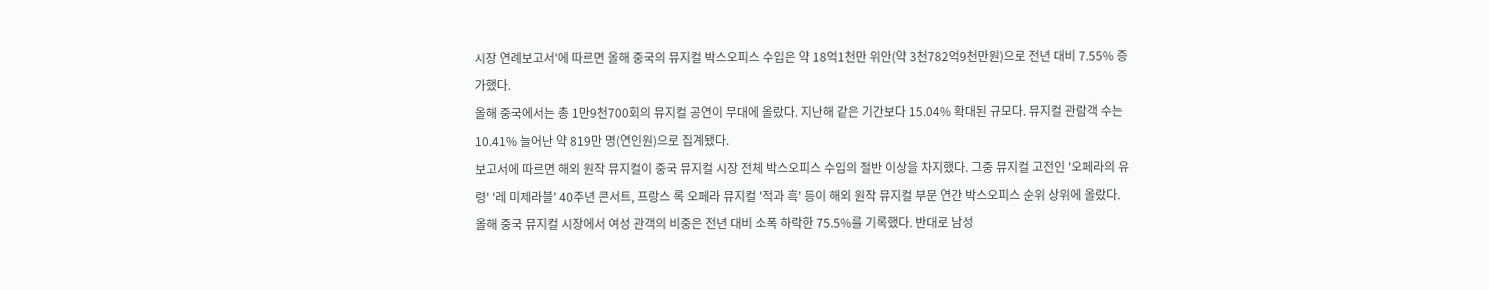시장 연례보고서'에 따르면 올해 중국의 뮤지컬 박스오피스 수입은 약 18억1천만 위안(약 3천782억9천만원)으로 전년 대비 7.55% 증가했다.
올해 중국에서는 총 1만9천700회의 뮤지컬 공연이 무대에 올랐다. 지난해 같은 기간보다 15.04% 확대된 규모다. 뮤지컬 관람객 수는 10.41% 늘어난 약 819만 명(연인원)으로 집계됐다.
보고서에 따르면 해외 원작 뮤지컬이 중국 뮤지컬 시장 전체 박스오피스 수입의 절반 이상을 차지했다. 그중 뮤지컬 고전인 '오페라의 유령' '레 미제라블' 40주년 콘서트, 프랑스 록 오페라 뮤지컬 '적과 흑' 등이 해외 원작 뮤지컬 부문 연간 박스오피스 순위 상위에 올랐다.
올해 중국 뮤지컬 시장에서 여성 관객의 비중은 전년 대비 소폭 하락한 75.5%를 기록했다. 반대로 남성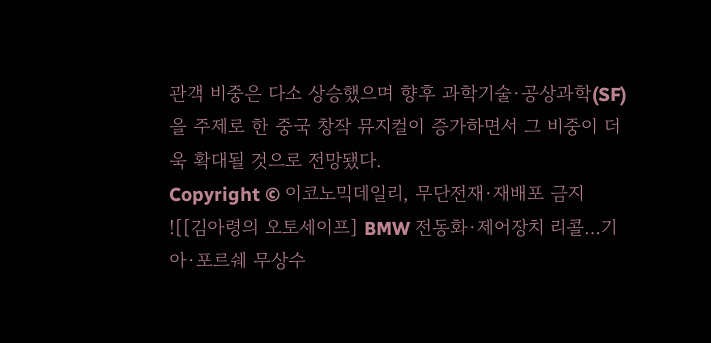관객 비중은 다소 상승했으며 향후 과학기술·공상과학(SF)을 주제로 한 중국 창작 뮤지컬이 증가하면서 그 비중이 더욱 확대될 것으로 전망됐다.
Copyright © 이코노믹데일리, 무단전재·재배포 금지
![[김아령의 오토세이프] BMW 전동화·제어장치 리콜…기아·포르쉐 무상수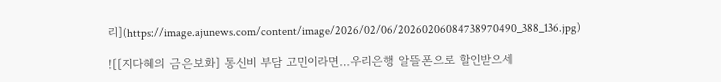리](https://image.ajunews.com/content/image/2026/02/06/20260206084738970490_388_136.jpg)

![[지다혜의 금은보화] 통신비 부담 고민이라면…우리은행 알뜰폰으로 할인받으세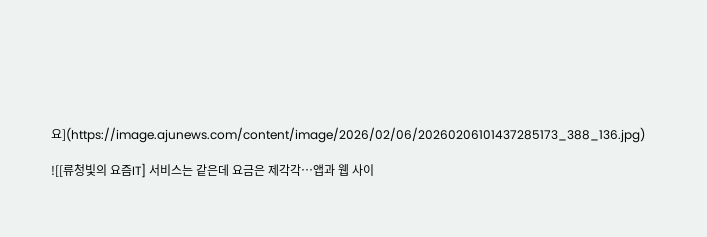요](https://image.ajunews.com/content/image/2026/02/06/20260206101437285173_388_136.jpg)

![[류청빛의 요즘IT] 서비스는 같은데 요금은 제각각…앱과 웹 사이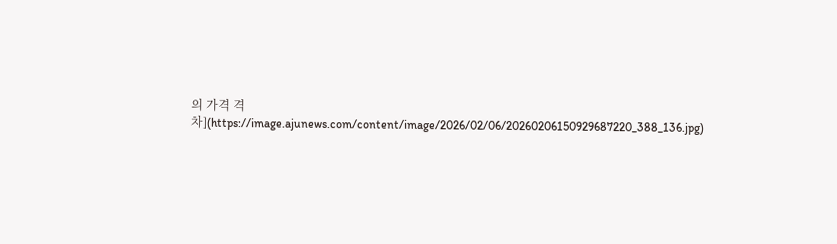의 가격 격차](https://image.ajunews.com/content/image/2026/02/06/20260206150929687220_388_136.jpg)